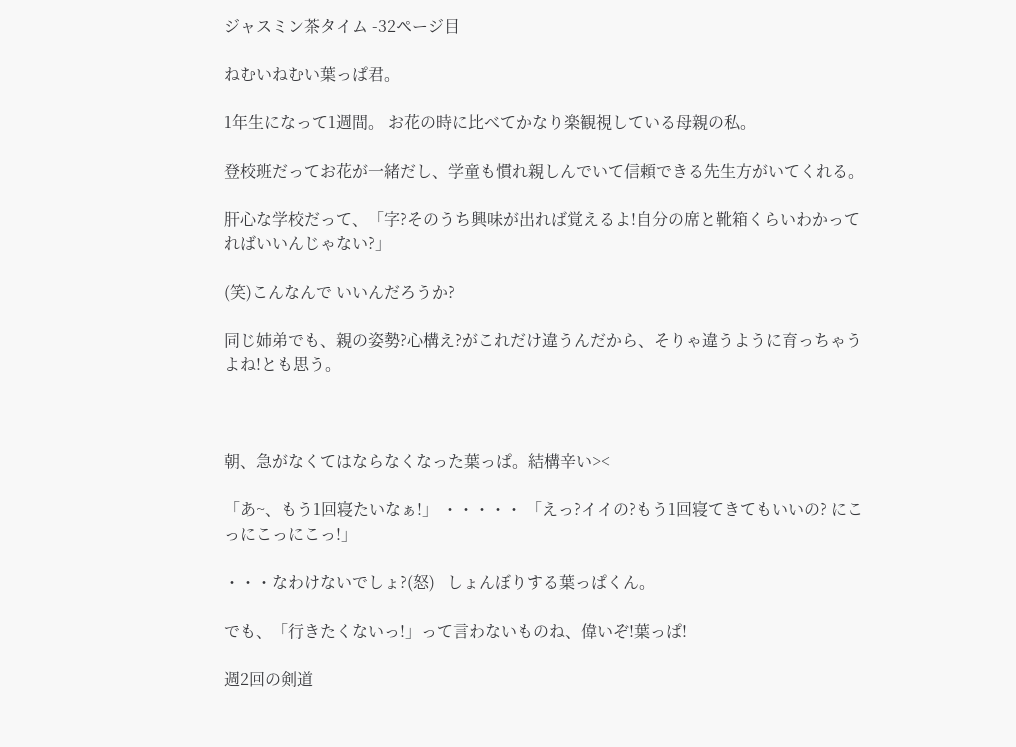ジャスミン茶タイム -32ページ目

ねむいねむい葉っぱ君。

1年生になって1週間。 お花の時に比べてかなり楽観視している母親の私。

登校班だってお花が一緒だし、学童も慣れ親しんでいて信頼できる先生方がいてくれる。

肝心な学校だって、「字?そのうち興味が出れば覚えるよ!自分の席と靴箱くらいわかってればいいんじゃない?」

(笑)こんなんで いいんだろうか?

同じ姉弟でも、親の姿勢?心構え?がこれだけ違うんだから、そりゃ違うように育っちゃうよね!とも思う。



朝、急がなくてはならなくなった葉っぱ。結構辛い><

「あ~、もう1回寝たいなぁ!」 ・・・・・ 「えっ?イイの?もう1回寝てきてもいいの? にこっにこっにこっ!」

・・・なわけないでしょ?(怒)   しょんぼりする葉っぱくん。

でも、「行きたくないっ!」って言わないものね、偉いぞ!葉っぱ!

週2回の剣道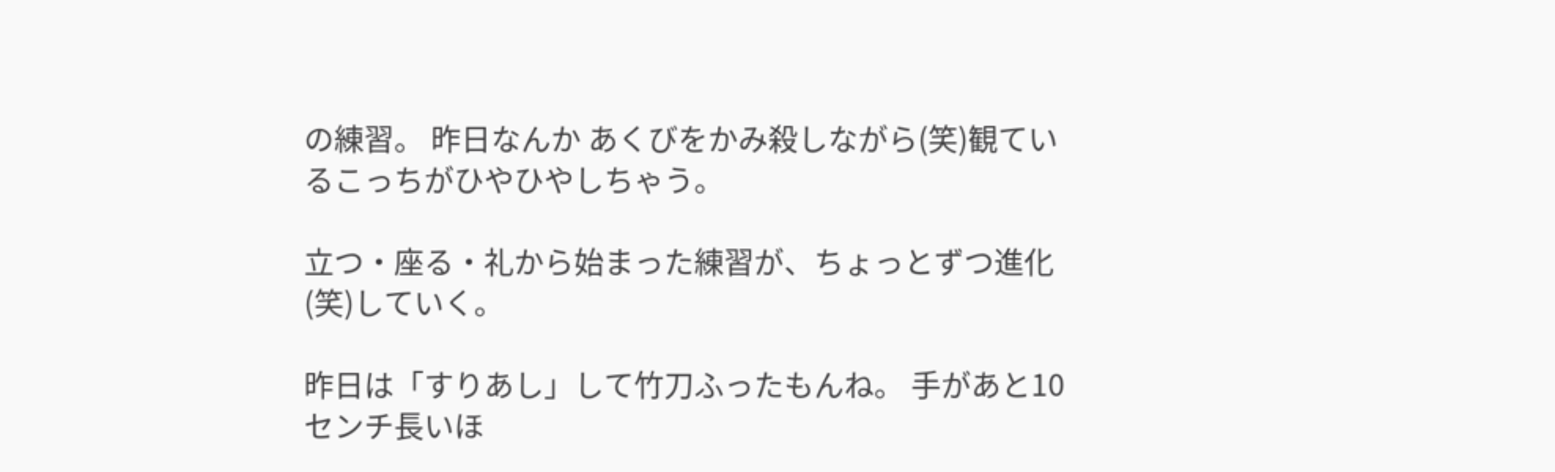の練習。 昨日なんか あくびをかみ殺しながら(笑)観ているこっちがひやひやしちゃう。

立つ・座る・礼から始まった練習が、ちょっとずつ進化(笑)していく。

昨日は「すりあし」して竹刀ふったもんね。 手があと10センチ長いほ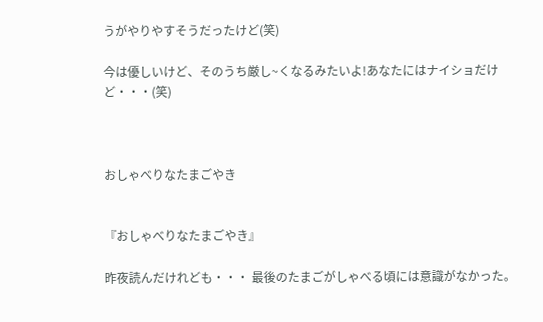うがやりやすそうだったけど(笑)

今は優しいけど、そのうち厳し~くなるみたいよ!あなたにはナイショだけど・・・(笑)



おしゃべりなたまごやき


『おしゃべりなたまごやき』

昨夜読んだけれども・・・ 最後のたまごがしゃべる頃には意識がなかった。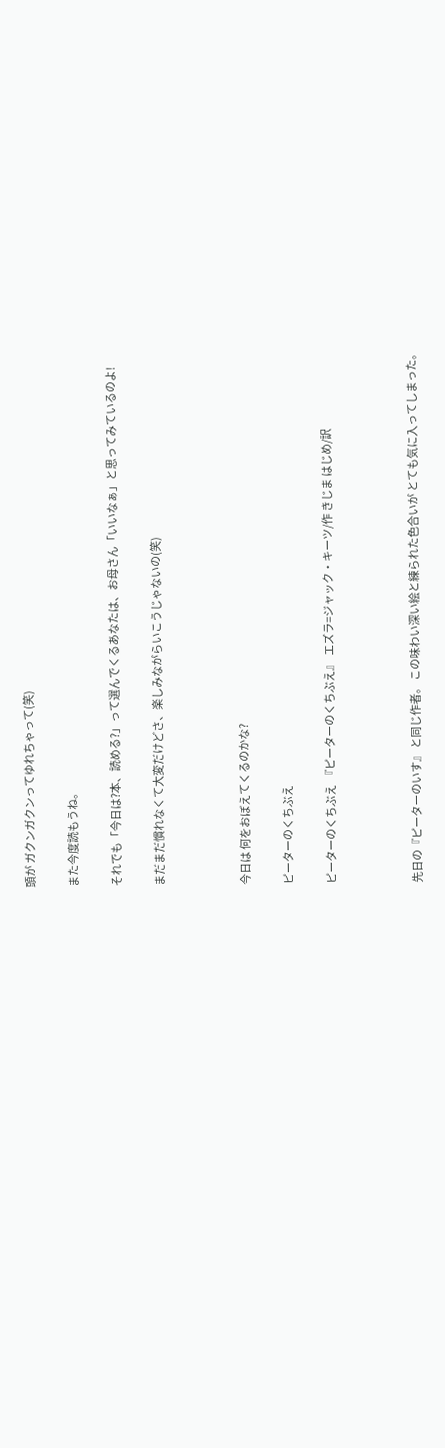頭が ガクンガクンってゆれちゃって(笑)

また今度読もうね。

それでも「今日は?本、読める?」って選んでくるあなたは、お母さん「いいなぁ」と思ってみているのよ!

まだまだ慣れなくて大変だけどさ、楽しみながらいこうじゃないの(笑)



今日は 何をおぼえてくるのかな?

ピーターのくちぶえ

ピーターのくちぶえ  『ピーターのくちぶえ』  エズラ=ジャック・キーツ/作 きじま はじめ/訳



先日の『ピーターのいす』 と同じ作者。 この味わい深い絵と練られた色合いが とても気に入ってしまった。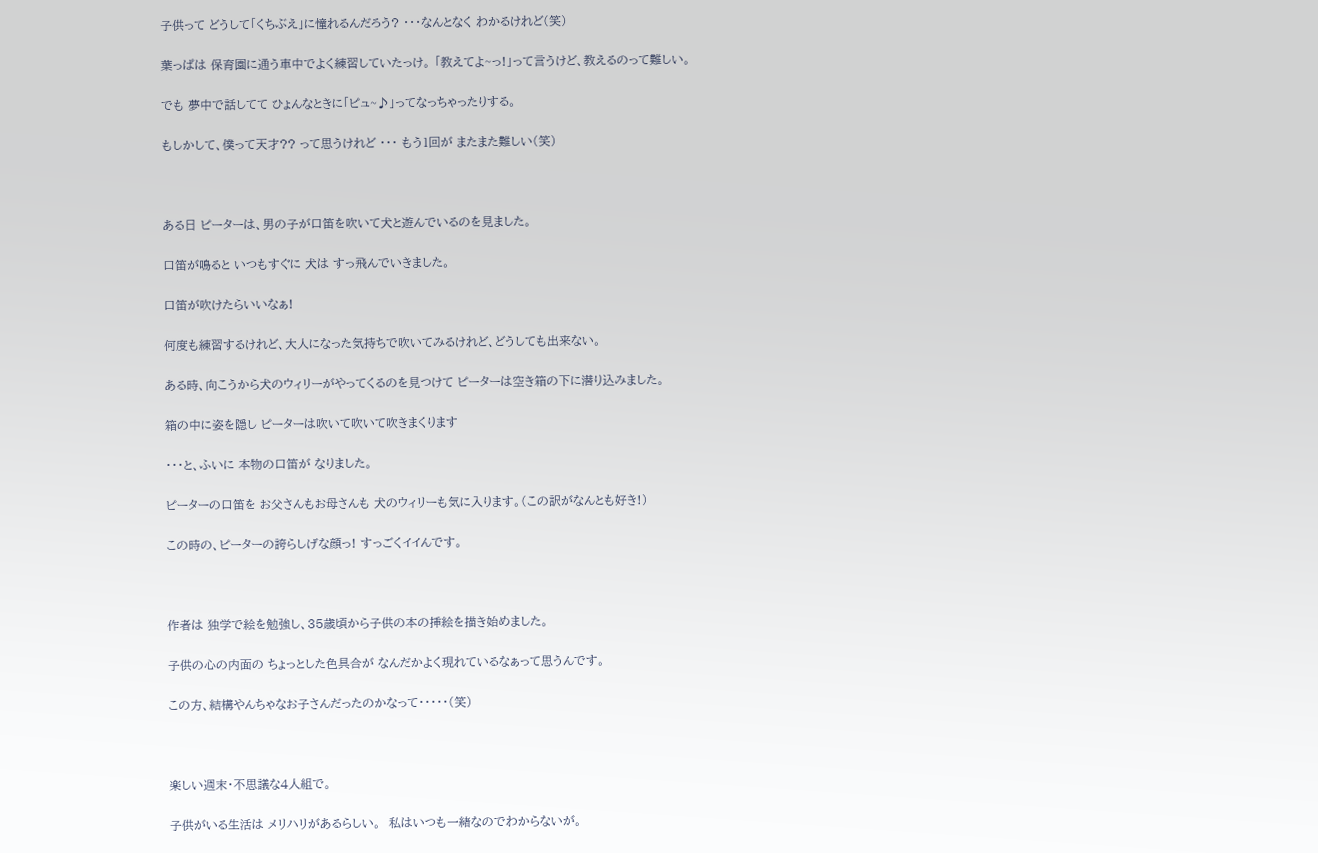子供って どうして「くちぶえ」に憧れるんだろう? ・・・なんとなく わかるけれど(笑)

葉っぱは 保育園に通う車中でよく練習していたっけ。 「教えてよ~っ!」って言うけど、教えるのって難しい。

でも 夢中で話してて ひょんなときに「ピュ~♪」ってなっちゃったりする。

もしかして、僕って天才?? って思うけれど ・・・ もう1回が またまた難しい(笑)



ある日 ピーターは、男の子が口笛を吹いて犬と遊んでいるのを見ました。

口笛が鳴ると いつもすぐに 犬は すっ飛んでいきました。

口笛が吹けたらいいなぁ!

何度も練習するけれど、大人になった気持ちで吹いてみるけれど、どうしても出来ない。

ある時、向こうから犬のウィリーがやってくるのを見つけて ピーターは空き箱の下に潜り込みました。

箱の中に姿を隠し ピーターは吹いて吹いて吹きまくります

・・・と、ふいに 本物の口笛が なりました。

ピーターの口笛を お父さんもお母さんも 犬のウィリーも気に入ります。(この訳がなんとも好き!)

この時の、ピーターの誇らしげな顔っ! すっごくイイんです。



作者は 独学で絵を勉強し、35歳頃から子供の本の挿絵を描き始めました。

子供の心の内面の ちょっとした色具合が なんだかよく現れているなぁって思うんです。

この方、結構やんちゃなお子さんだったのかなって・・・・・(笑)



楽しい週末・不思議な4人組で。

子供がいる生活は メリハリがあるらしい。  私はいつも一緒なのでわからないが。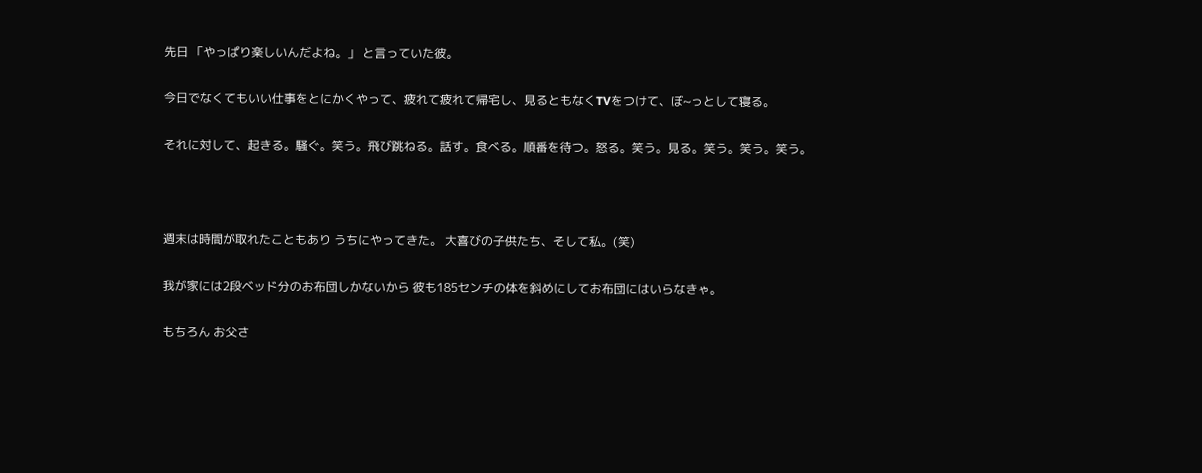先日 「やっぱり楽しいんだよね。」 と言っていた彼。

今日でなくてもいい仕事をとにかくやって、疲れて疲れて帰宅し、見るともなくTVをつけて、ぼ~っとして寝る。

それに対して、起きる。騒ぐ。笑う。飛び跳ねる。話す。食べる。順番を待つ。怒る。笑う。見る。笑う。笑う。笑う。



週末は時間が取れたこともあり うちにやってきた。 大喜びの子供たち、そして私。(笑)

我が家には2段ベッド分のお布団しかないから 彼も185センチの体を斜めにしてお布団にはいらなきゃ。

もちろん お父さ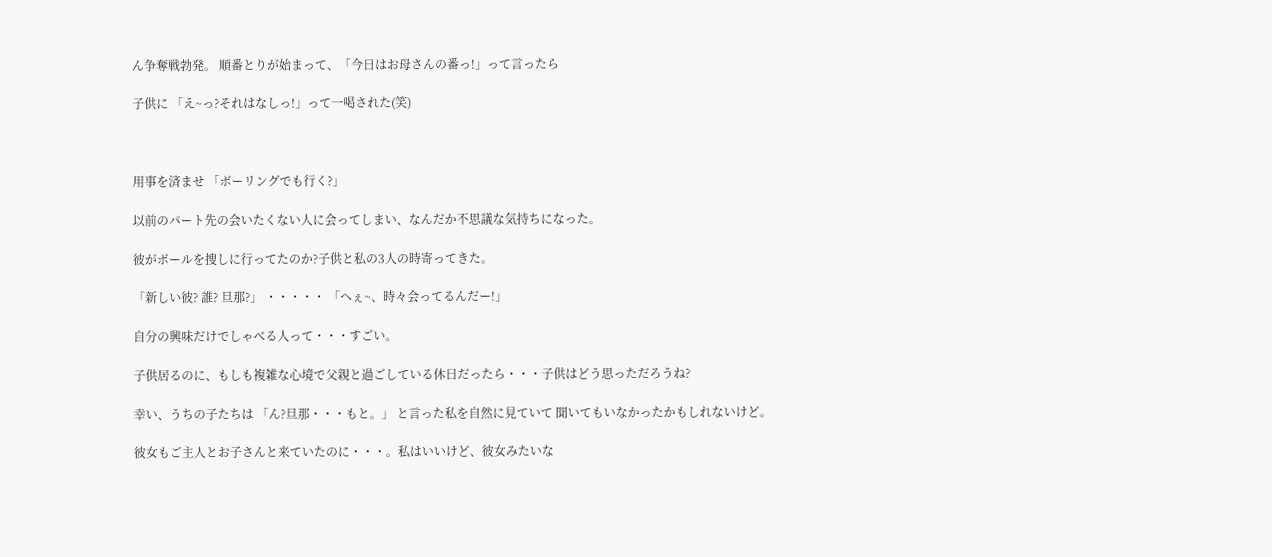ん争奪戦勃発。 順番とりが始まって、「今日はお母さんの番っ!」って言ったら

子供に 「え~っ?それはなしっ!」って一喝された(笑)



用事を済ませ 「ボーリングでも行く?」

以前のパート先の会いたくない人に会ってしまい、なんだか不思議な気持ちになった。

彼がボールを捜しに行ってたのか?子供と私の3人の時寄ってきた。

「新しい彼? 誰? 旦那?」 ・・・・・ 「へぇ~、時々会ってるんだー!」

自分の興味だけでしゃべる人って・・・すごい。

子供居るのに、もしも複雑な心境で父親と過ごしている休日だったら・・・子供はどう思っただろうね?

幸い、うちの子たちは 「ん?旦那・・・もと。」 と言った私を自然に見ていて 聞いてもいなかったかもしれないけど。

彼女もご主人とお子さんと来ていたのに・・・。私はいいけど、彼女みたいな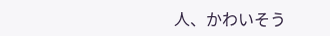人、かわいそう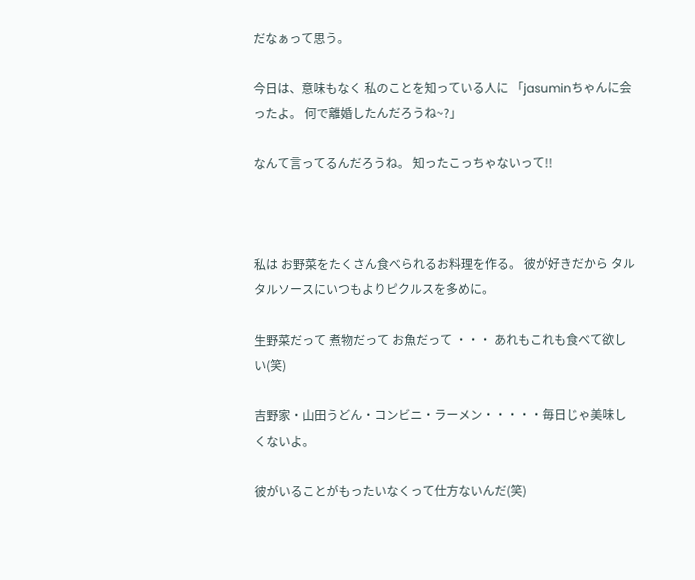だなぁって思う。

今日は、意味もなく 私のことを知っている人に 「jasuminちゃんに会ったよ。 何で離婚したんだろうね~?」

なんて言ってるんだろうね。 知ったこっちゃないって!!



私は お野菜をたくさん食べられるお料理を作る。 彼が好きだから タルタルソースにいつもよりピクルスを多めに。

生野菜だって 煮物だって お魚だって ・・・ あれもこれも食べて欲しい(笑)

吉野家・山田うどん・コンビニ・ラーメン・・・・・毎日じゃ美味しくないよ。

彼がいることがもったいなくって仕方ないんだ(笑)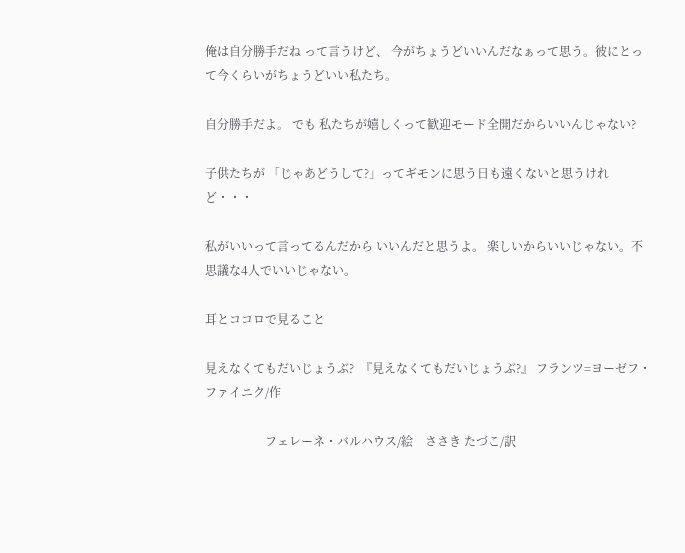俺は自分勝手だね って言うけど、 今がちょうどいいんだなぁって思う。彼にとって今くらいがちょうどいい私たち。

自分勝手だよ。 でも 私たちが嬉しくって歓迎モード全開だからいいんじゃない?

子供たちが 「じゃあどうして?」ってギモンに思う日も遠くないと思うけれど・・・

私がいいって言ってるんだから いいんだと思うよ。 楽しいからいいじゃない。不思議な4人でいいじゃない。

耳とココロで見ること

見えなくてもだいじょうぶ?  『見えなくてもだいじょうぶ?』 フランツ=ヨーゼフ・ファイニク/作

                    フェレーネ・バルハウス/絵    ささき たづこ/訳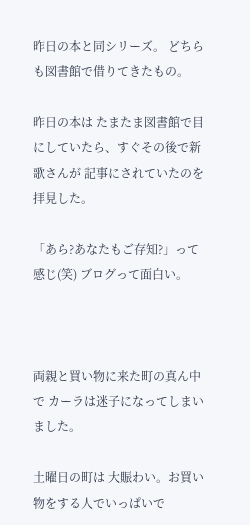昨日の本と同シリーズ。 どちらも図書館で借りてきたもの。

昨日の本は たまたま図書館で目にしていたら、すぐその後で新歌さんが 記事にされていたのを拝見した。

「あら?あなたもご存知?」って感じ(笑) ブログって面白い。



両親と買い物に来た町の真ん中で カーラは迷子になってしまいました。

土曜日の町は 大賑わい。お買い物をする人でいっぱいで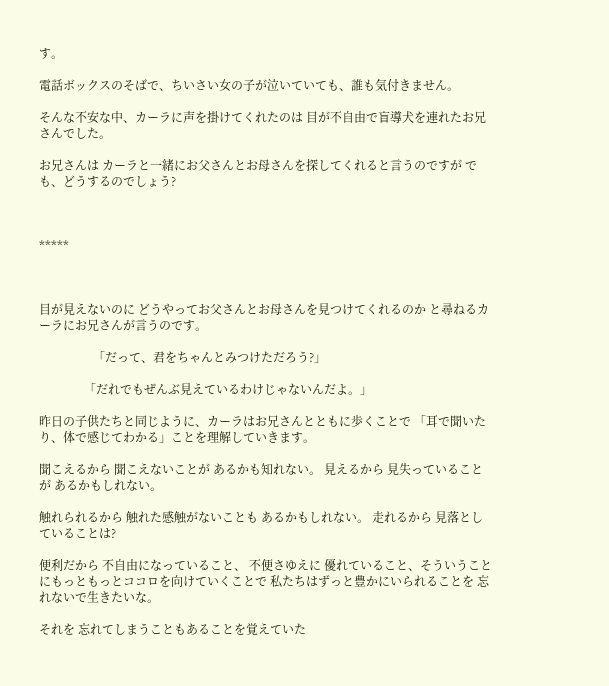す。

電話ボックスのそばで、ちいさい女の子が泣いていても、誰も気付きません。

そんな不安な中、カーラに声を掛けてくれたのは 目が不自由で盲導犬を連れたお兄さんでした。

お兄さんは カーラと一緒にお父さんとお母さんを探してくれると言うのですが でも、どうするのでしょう?



*****



目が見えないのに どうやってお父さんとお母さんを見つけてくれるのか と尋ねるカーラにお兄さんが言うのです。

                  「だって、君をちゃんとみつけただろう?」

               「だれでもぜんぶ見えているわけじゃないんだよ。」

昨日の子供たちと同じように、カーラはお兄さんとともに歩くことで 「耳で聞いたり、体で感じてわかる」ことを理解していきます。

聞こえるから 聞こえないことが あるかも知れない。 見えるから 見失っていることが あるかもしれない。

触れられるから 触れた感触がないことも あるかもしれない。 走れるから 見落としていることは?

便利だから 不自由になっていること、 不便さゆえに 優れていること、そういうことにもっともっとココロを向けていくことで 私たちはずっと豊かにいられることを 忘れないで生きたいな。

それを 忘れてしまうこともあることを覚えていた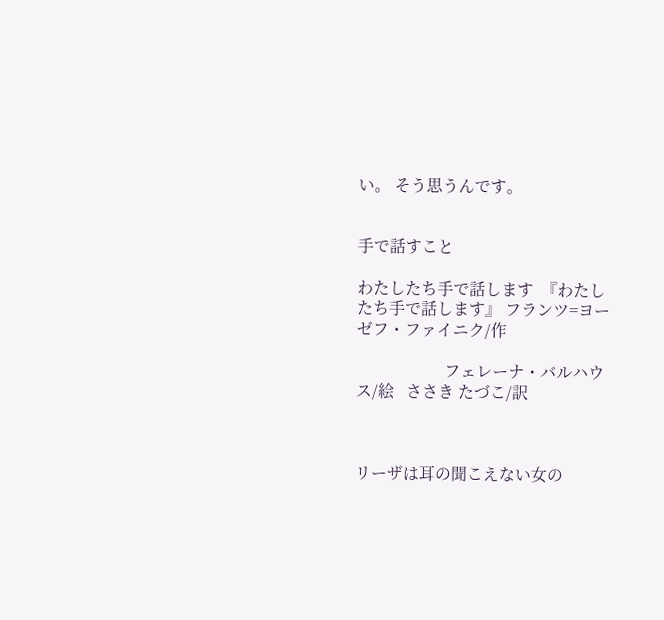い。 そう思うんです。


手で話すこと

わたしたち手で話します  『わたしたち手で話します』 フランツ=ヨーゼフ・ファイニク/作

                      フェレーナ・バルハウス/絵   ささき たづこ/訳



リーザは耳の聞こえない女の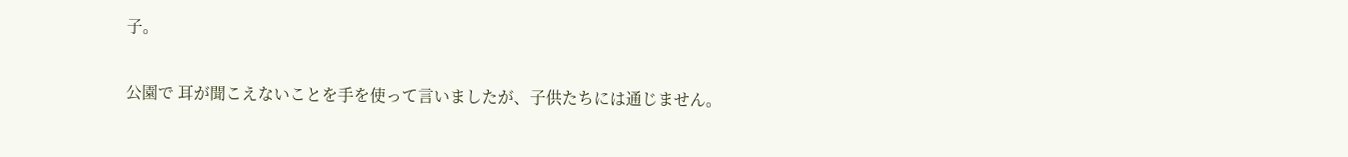子。

公園で 耳が聞こえないことを手を使って言いましたが、子供たちには通じません。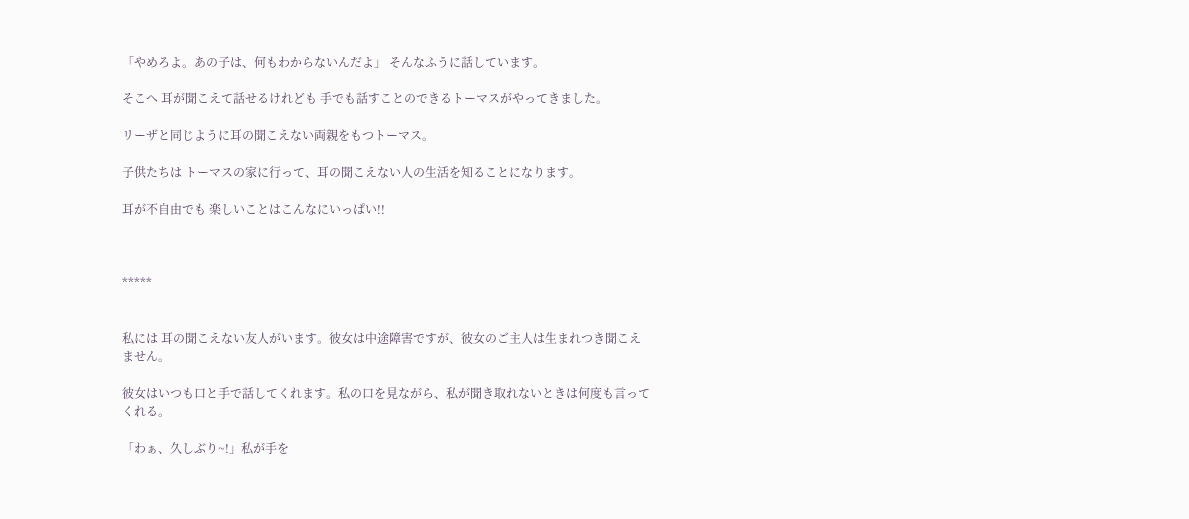「やめろよ。あの子は、何もわからないんだよ」 そんなふうに話しています。

そこへ 耳が聞こえて話せるけれども 手でも話すことのできるトーマスがやってきました。

リーザと同じように耳の聞こえない両親をもつトーマス。

子供たちは トーマスの家に行って、耳の聞こえない人の生活を知ることになります。

耳が不自由でも 楽しいことはこんなにいっぱい!!



*****


私には 耳の聞こえない友人がいます。彼女は中途障害ですが、彼女のご主人は生まれつき聞こえません。

彼女はいつも口と手で話してくれます。私の口を見ながら、私が聞き取れないときは何度も言ってくれる。

「わぁ、久しぶり~!」私が手を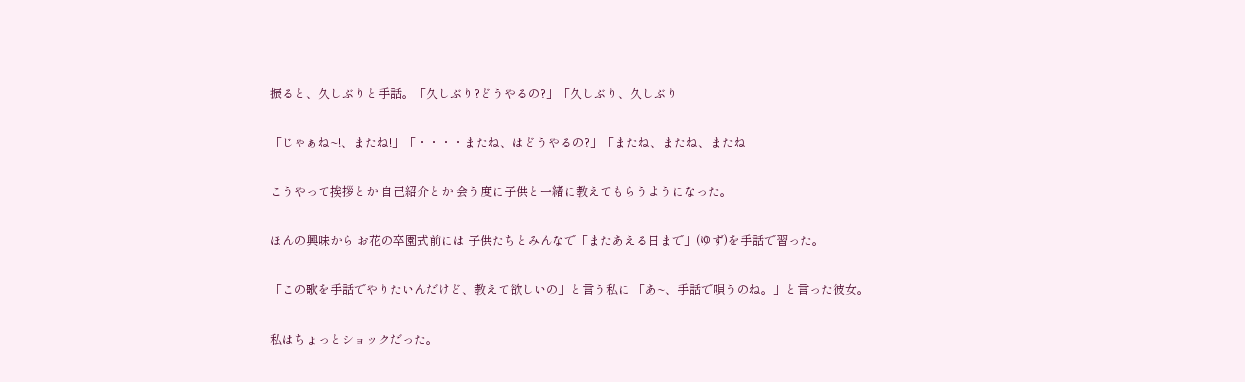振ると、久しぶりと手話。「久しぶり?どうやるの?」「久しぶり、久しぶり

「じゃぁね~!、またね!」「・・・・またね、はどうやるの?」「またね、またね、またね

こうやって挨拶とか 自己紹介とか 会う度に子供と一緒に教えてもらうようになった。

ほんの興味から お花の卒園式前には 子供たちとみんなで「またあえる日まで」(ゆず)を手話で習った。

「この歌を手話でやりたいんだけど、教えて欲しいの」と言う私に 「あ~、手話で唄うのね。」と言った彼女。

私はちょっとショックだった。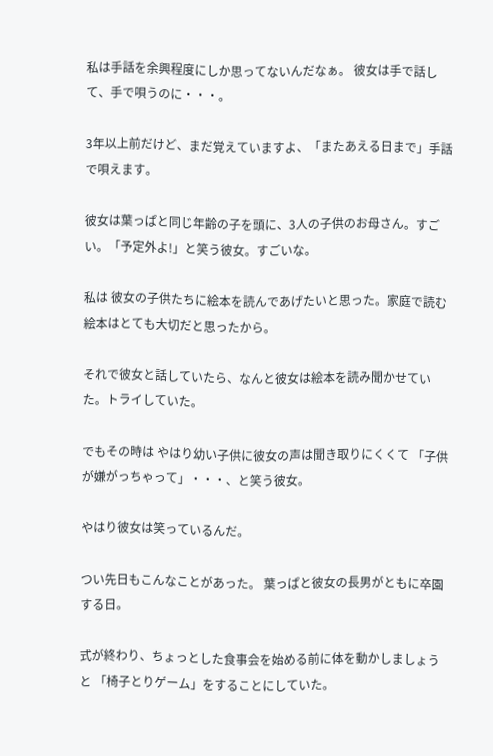私は手話を余興程度にしか思ってないんだなぁ。 彼女は手で話して、手で唄うのに・・・。

3年以上前だけど、まだ覚えていますよ、「またあえる日まで」手話で唄えます。

彼女は葉っぱと同じ年齢の子を頭に、3人の子供のお母さん。すごい。「予定外よ!」と笑う彼女。すごいな。

私は 彼女の子供たちに絵本を読んであげたいと思った。家庭で読む絵本はとても大切だと思ったから。

それで彼女と話していたら、なんと彼女は絵本を読み聞かせていた。トライしていた。

でもその時は やはり幼い子供に彼女の声は聞き取りにくくて 「子供が嫌がっちゃって」・・・、と笑う彼女。

やはり彼女は笑っているんだ。

つい先日もこんなことがあった。 葉っぱと彼女の長男がともに卒園する日。

式が終わり、ちょっとした食事会を始める前に体を動かしましょうと 「椅子とりゲーム」をすることにしていた。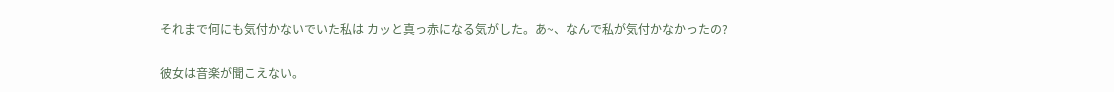それまで何にも気付かないでいた私は カッと真っ赤になる気がした。あ~、なんで私が気付かなかったの?

彼女は音楽が聞こえない。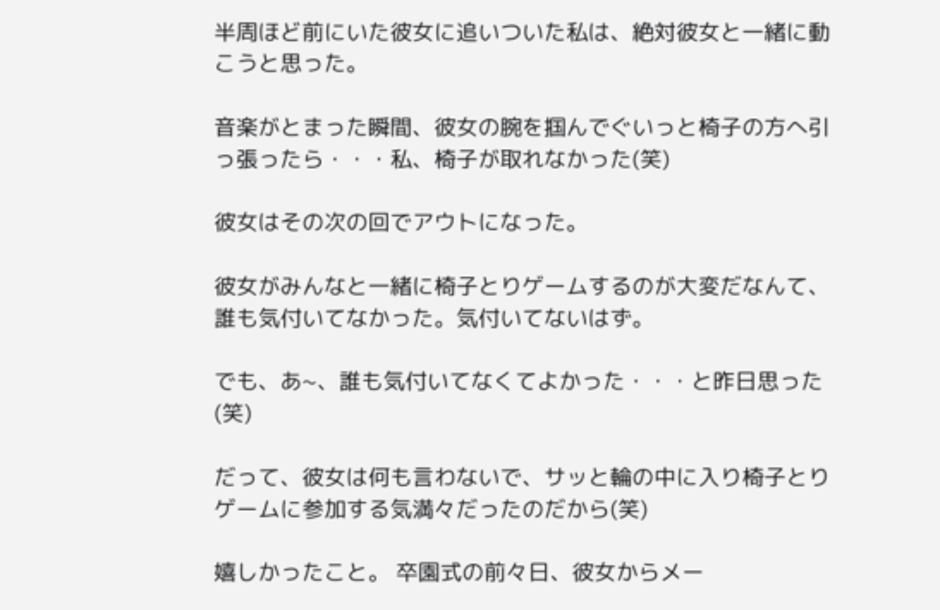半周ほど前にいた彼女に追いついた私は、絶対彼女と一緒に動こうと思った。

音楽がとまった瞬間、彼女の腕を掴んでぐいっと椅子の方へ引っ張ったら・・・私、椅子が取れなかった(笑)

彼女はその次の回でアウトになった。

彼女がみんなと一緒に椅子とりゲームするのが大変だなんて、誰も気付いてなかった。気付いてないはず。

でも、あ~、誰も気付いてなくてよかった・・・と昨日思った(笑)

だって、彼女は何も言わないで、サッと輪の中に入り椅子とりゲームに参加する気満々だったのだから(笑)

嬉しかったこと。 卒園式の前々日、彼女からメー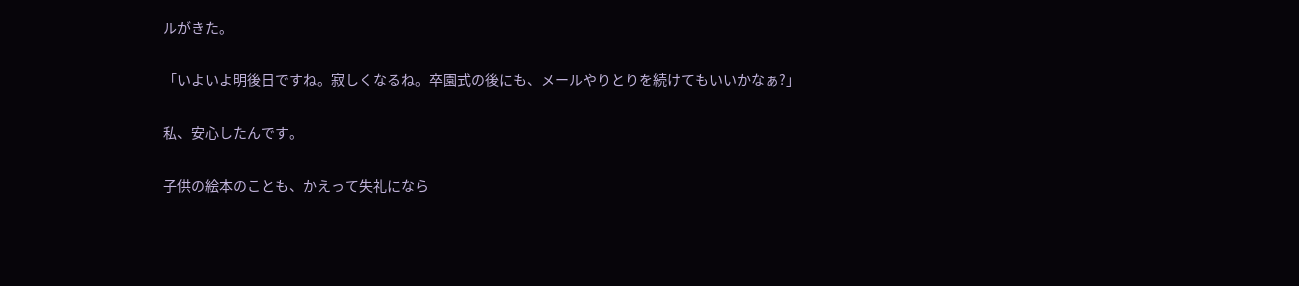ルがきた。

「いよいよ明後日ですね。寂しくなるね。卒園式の後にも、メールやりとりを続けてもいいかなぁ?」

私、安心したんです。

子供の絵本のことも、かえって失礼になら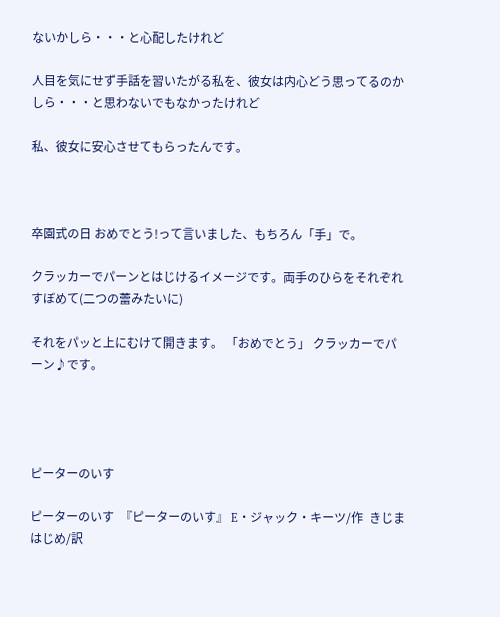ないかしら・・・と心配したけれど

人目を気にせず手話を習いたがる私を、彼女は内心どう思ってるのかしら・・・と思わないでもなかったけれど

私、彼女に安心させてもらったんです。



卒園式の日 おめでとう!って言いました、もちろん「手」で。

クラッカーでパーンとはじけるイメージです。両手のひらをそれぞれすぼめて(二つの蕾みたいに)

それをパッと上にむけて開きます。 「おめでとう」 クラッカーでパーン♪です。




ピーターのいす

ピーターのいす  『ピーターのいす』 E・ジャック・キーツ/作  きじまはじめ/訳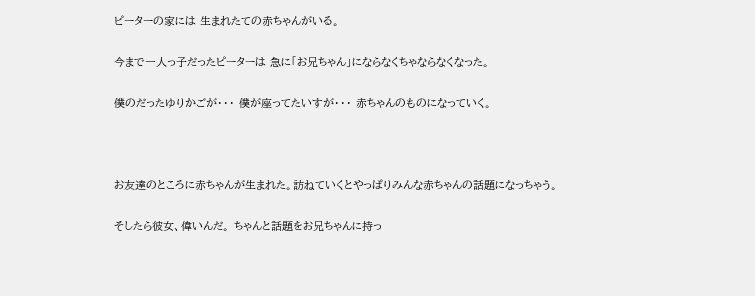ピーターの家には 生まれたての赤ちゃんがいる。

今まで一人っ子だったピーターは 急に「お兄ちゃん」にならなくちゃならなくなった。

僕のだったゆりかごが・・・ 僕が座ってたいすが・・・ 赤ちゃんのものになっていく。



お友達のところに赤ちゃんが生まれた。訪ねていくとやっぱりみんな赤ちゃんの話題になっちゃう。

そしたら彼女、偉いんだ。 ちゃんと話題をお兄ちゃんに持っ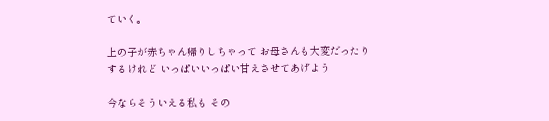ていく。

上の子が赤ちゃん帰りしちゃって お母さんも大変だったりするけれど いっぱいいっぱい甘えさせてあげよう

今ならそういえる私も その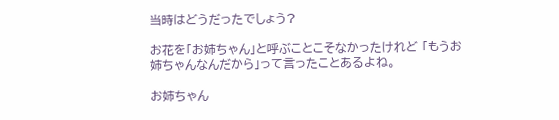当時はどうだったでしょう?

お花を「お姉ちゃん」と呼ぶことこそなかったけれど 「もうお姉ちゃんなんだから」って言ったことあるよね。

お姉ちゃん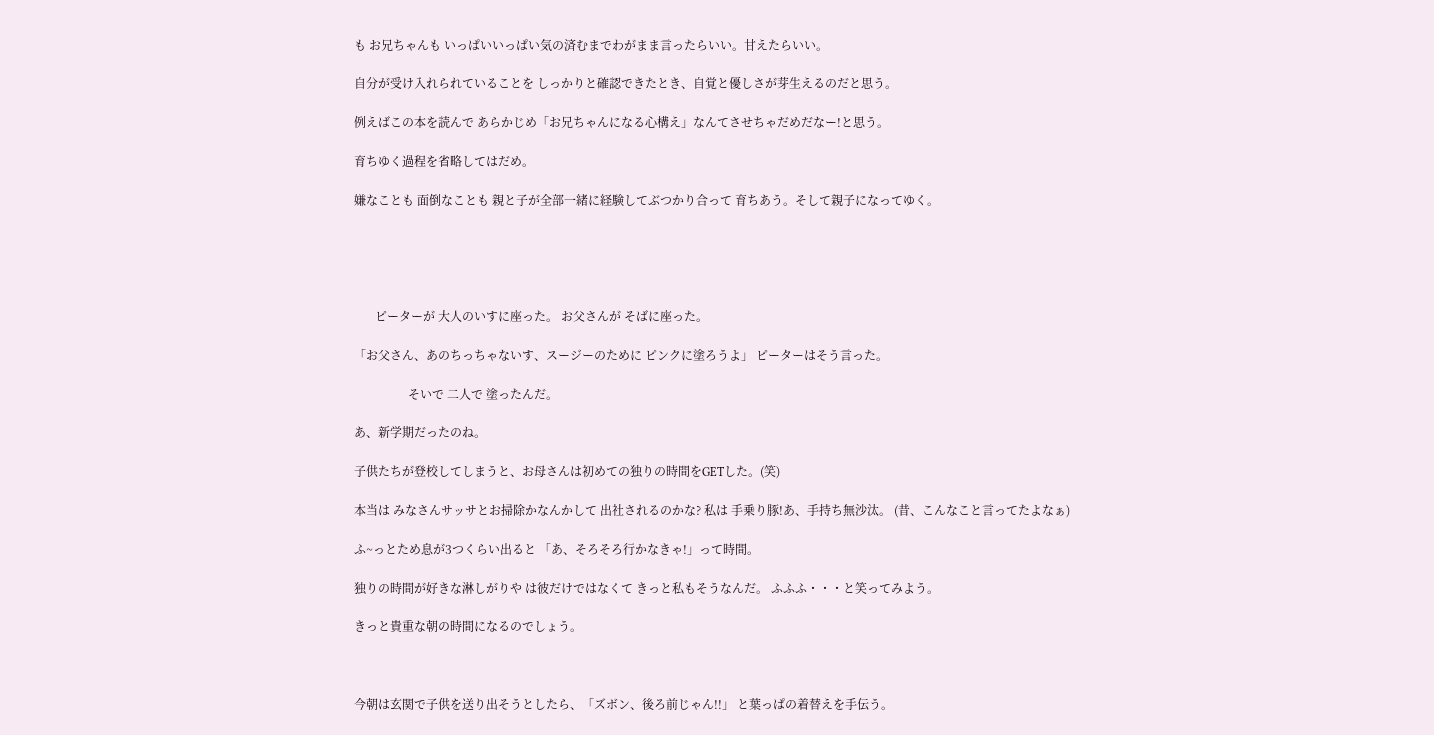も お兄ちゃんも いっぱいいっぱい気の済むまでわがまま言ったらいい。甘えたらいい。

自分が受け入れられていることを しっかりと確認できたとき、自覚と優しさが芽生えるのだと思う。

例えばこの本を読んで あらかじめ「お兄ちゃんになる心構え」なんてさせちゃだめだなー!と思う。

育ちゆく過程を省略してはだめ。

嫌なことも 面倒なことも 親と子が全部一緒に経験してぶつかり合って 育ちあう。そして親子になってゆく。





       ピーターが 大人のいすに座った。 お父さんが そばに座った。

「お父さん、あのちっちゃないす、スージーのために ピンクに塗ろうよ」 ピーターはそう言った。

                  そいで 二人で 塗ったんだ。

あ、新学期だったのね。

子供たちが登校してしまうと、お母さんは初めての独りの時間をGETした。(笑)

本当は みなさんサッサとお掃除かなんかして 出社されるのかな? 私は 手乗り豚!あ、手持ち無沙汰。 (昔、こんなこと言ってたよなぁ)

ふ~っとため息が3つくらい出ると 「あ、そろそろ行かなきゃ!」って時間。

独りの時間が好きな淋しがりや は彼だけではなくて きっと私もそうなんだ。 ふふふ・・・と笑ってみよう。

きっと貴重な朝の時間になるのでしょう。



今朝は玄関で子供を送り出そうとしたら、「ズボン、後ろ前じゃん!!」 と葉っぱの着替えを手伝う。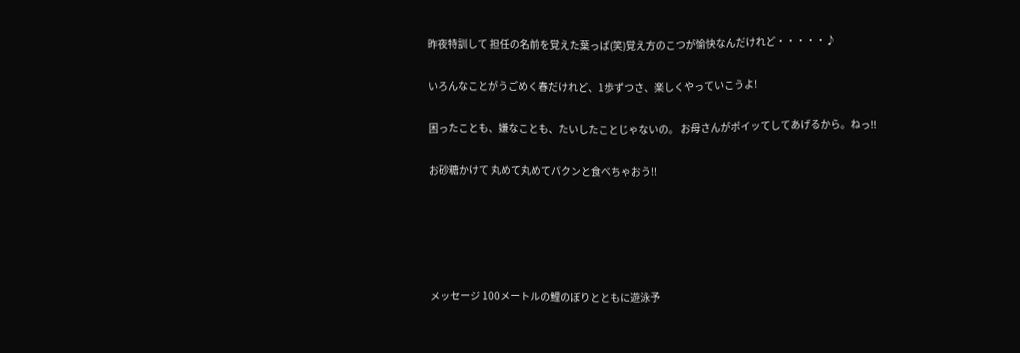昨夜特訓して 担任の名前を覚えた葉っぱ(笑)覚え方のこつが愉快なんだけれど・・・・・♪

いろんなことがうごめく春だけれど、1歩ずつさ、楽しくやっていこうよ!

困ったことも、嫌なことも、たいしたことじゃないの。 お母さんがポイッてしてあげるから。ねっ!!

お砂糖かけて 丸めて丸めてパクンと食べちゃおう!!





メッセージ 100メートルの鯉のぼりとともに遊泳予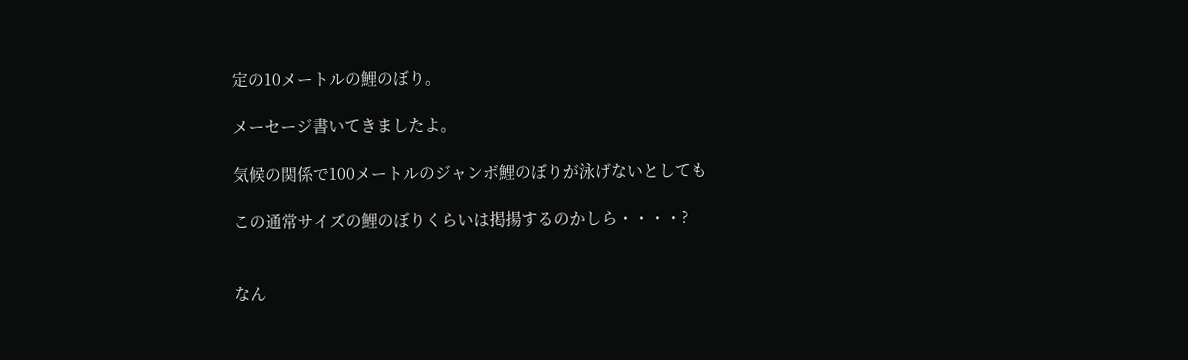定の10メートルの鯉のぼり。

メーセージ書いてきましたよ。

気候の関係で100メートルのジャンボ鯉のぼりが泳げないとしても

この通常サイズの鯉のぼりくらいは掲揚するのかしら・・・・?


なん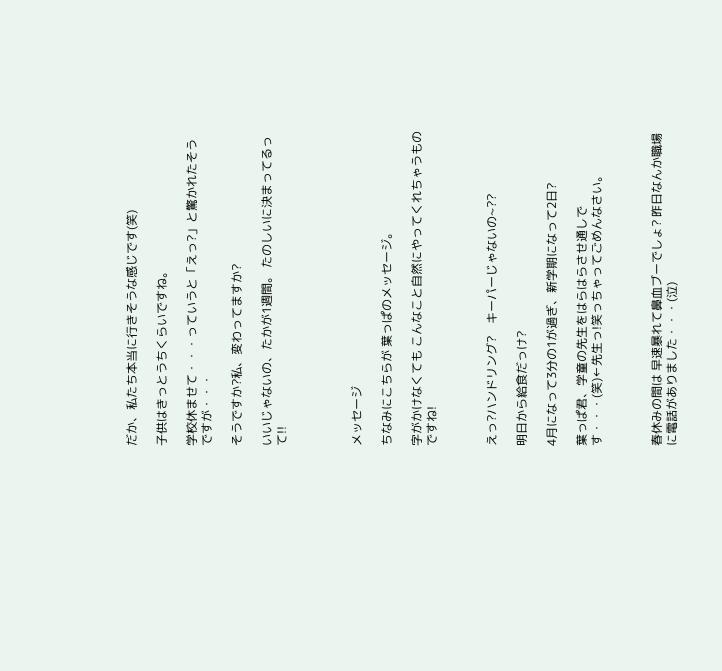だか、私たち本当に行きそうな感じです(笑)

子供はきっとうちくらいですね。

学校休ませて・・・っていうと「えっ?」と驚かれたそうですが・・・

そうですか?私、変わってますか?

いいじゃないの、たかが1週間。 たのしいに決まってるって!!




メッセージ

ちなみにこちらが 葉っぱのメッセージ。

字がかけなくても こんなこと自然にやってくれちゃうものですね!



えっ?ハンドリング?    キーパーじゃないの~??

明日から給食だっけ?

4月になって3分の1が過ぎ、新学期になって2日?

葉っぱ君、学童の先生をはらはらさせ通しです・・・(笑)←先生っ!笑っちゃってごめんなさい。



春休みの間は 早速暴れて鼻血ブーでしょ? 昨日なんか職場に電話がありました・・・(泣)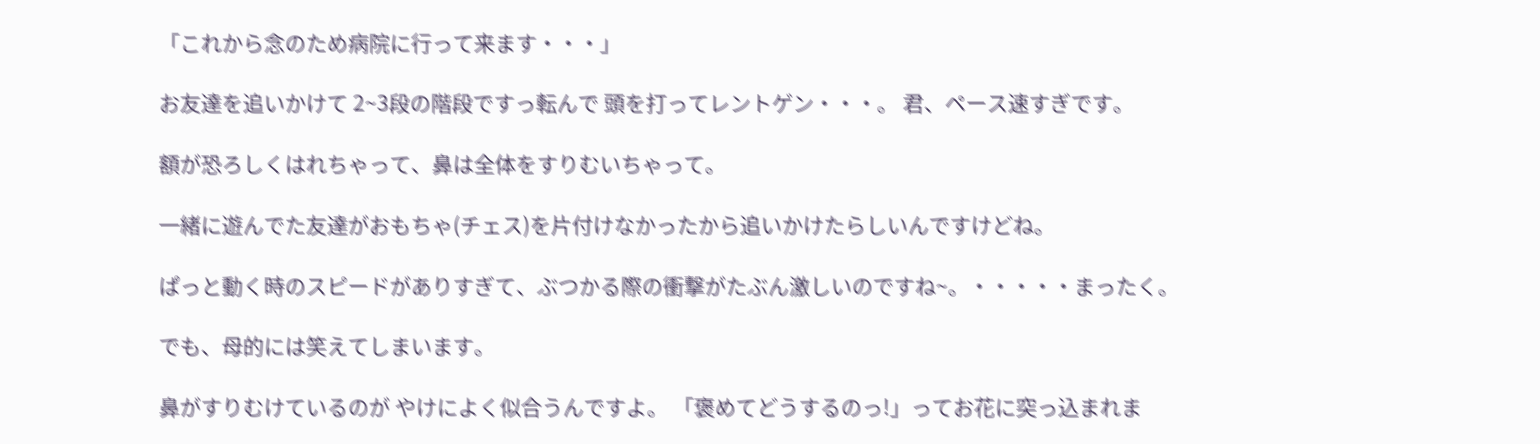「これから念のため病院に行って来ます・・・」

お友達を追いかけて 2~3段の階段ですっ転んで 頭を打ってレントゲン・・・。 君、ペース速すぎです。

額が恐ろしくはれちゃって、鼻は全体をすりむいちゃって。

一緒に遊んでた友達がおもちゃ(チェス)を片付けなかったから追いかけたらしいんですけどね。

ぱっと動く時のスピードがありすぎて、ぶつかる際の衝撃がたぶん激しいのですね~。・・・・・まったく。

でも、母的には笑えてしまいます。

鼻がすりむけているのが やけによく似合うんですよ。 「褒めてどうするのっ!」ってお花に突っ込まれま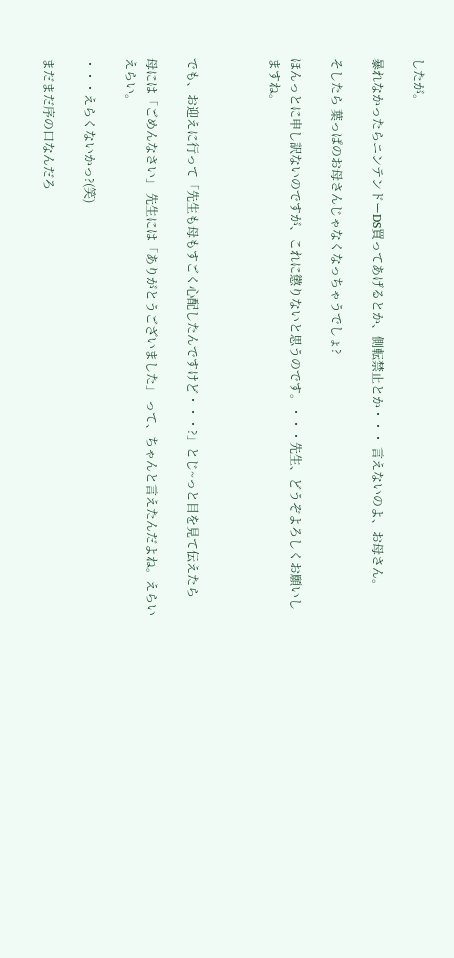したが。

暴れなかったらニンテンドーDS買ってあげるとか、側転禁止とか・・・ 言えないのよ、お母さん。

そしたら 葉っぱのお母さんじゃなくなっちゃうでしょ?

ほんっとに申し訳ないのですが、これに懲りないと思うのです。・・・先生、どうぞよろしくお願いしますね。



でも、お迎えに行って「先生も母もすごく心配したんですけど・・・?」とじ~っと目を見て伝えたら

母には「ごめんなさい」 先生には「ありがとうございました」 って、ちゃんと言えたんだよね。えらいえらい。

・・・えらくないかっ?(笑)

まだまだ序の口なんだろ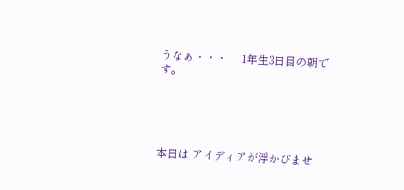うなぁ・・・     1年生3日目の朝です。





本日は アイディアが浮かびませ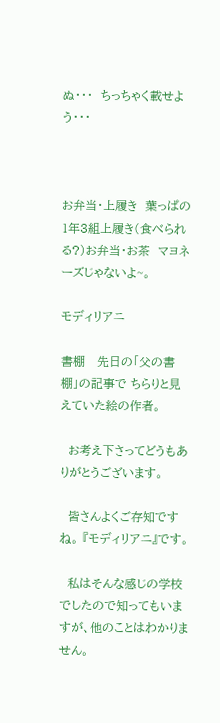ぬ・・・  ちっちゃく載せよう・・・



お弁当・上履き  葉っぱの1年3組上履き(食べられる?)お弁当・お茶  マヨネーズじゃないよ~。

モディリアニ

書棚   先日の「父の書棚」の記事で ちらりと見えていた絵の作者。

  お考え下さってどうもありがとうございます。

  皆さんよくご存知ですね。 『モディリアニ』です。

  私はそんな感じの学校でしたので知ってもいますが、他のことはわかりません。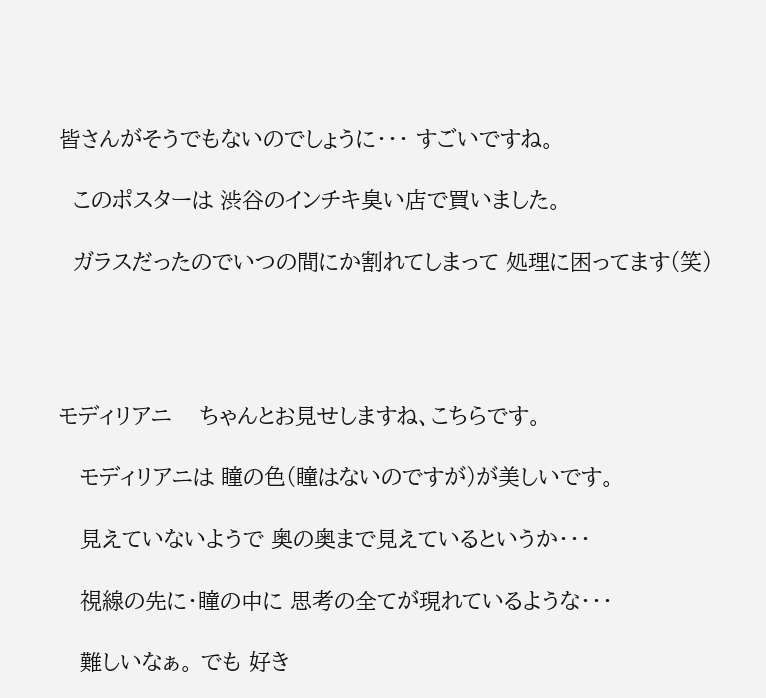皆さんがそうでもないのでしょうに・・・ すごいですね。

  このポスターは 渋谷のインチキ臭い店で買いました。

  ガラスだったのでいつの間にか割れてしまって 処理に困ってます(笑)




モディリアニ    ちゃんとお見せしますね、こちらです。

   モディリアニは 瞳の色(瞳はないのですが)が美しいです。

   見えていないようで 奥の奥まで見えているというか・・・

   視線の先に・瞳の中に 思考の全てが現れているような・・・

   難しいなぁ。 でも 好き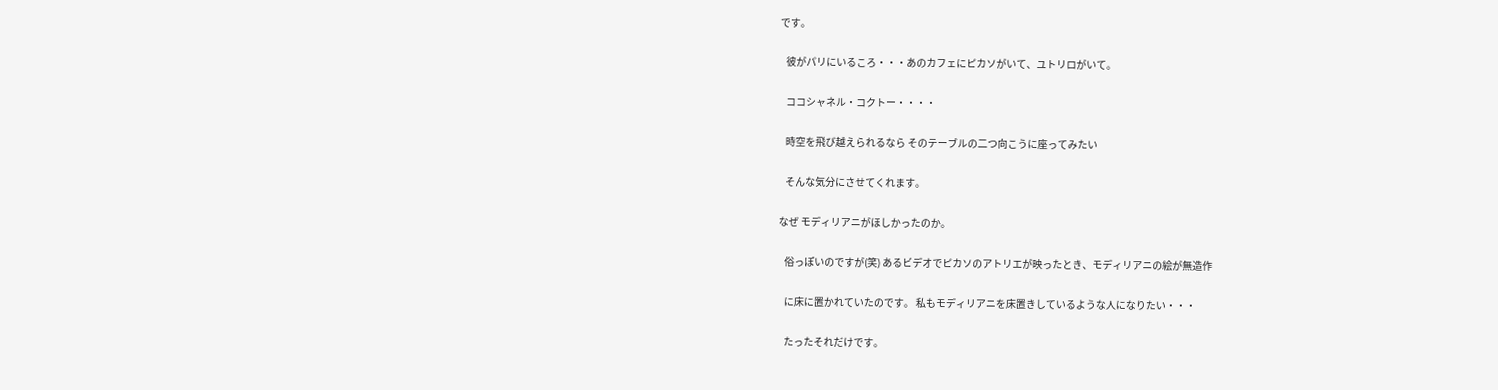です。

   彼がパリにいるころ・・・あのカフェにピカソがいて、ユトリロがいて。

   ココシャネル・コクトー・・・・

   時空を飛び越えられるなら そのテーブルの二つ向こうに座ってみたい

   そんな気分にさせてくれます。

なぜ モディリアニがほしかったのか。

   俗っぽいのですが(笑) あるビデオでピカソのアトリエが映ったとき、モディリアニの絵が無造作

   に床に置かれていたのです。 私もモディリアニを床置きしているような人になりたい・・・

   たったそれだけです。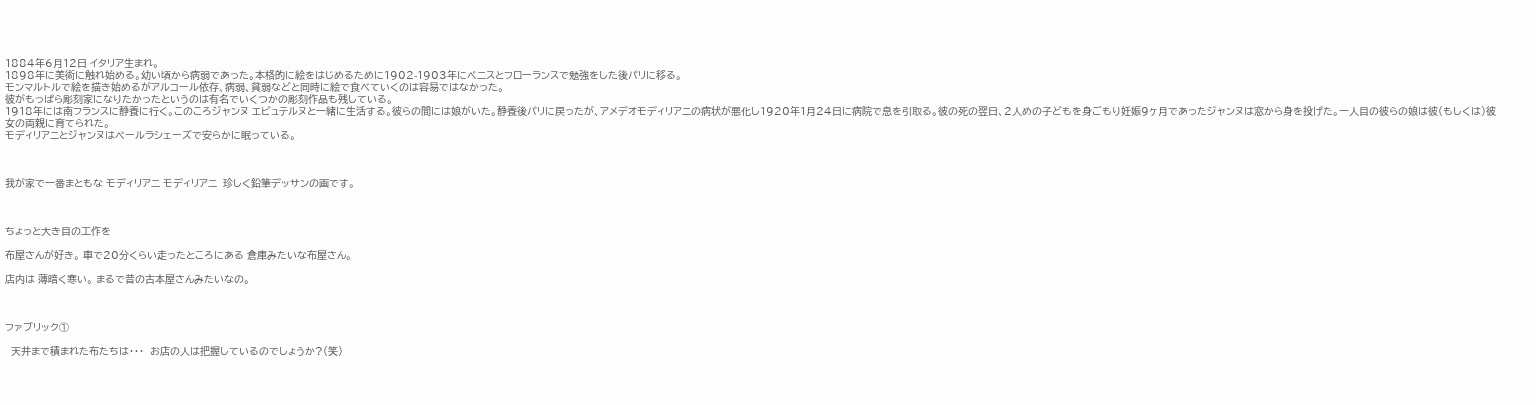1884年6月12日 イタリア生まれ。
1898年に美術に触れ始める。幼い頃から病弱であった。本格的に絵をはじめるために1902-1903年にベニスとフローランスで勉強をした後パリに移る。
モンマルトルで絵を描き始めるがアルコール依存、病弱、貧弱などと同時に絵で食べていくのは容易ではなかった。
彼がもっぱら彫刻家になりたかったというのは有名でいくつかの彫刻作品も残している。
1918年には南フランスに静養に行く。このころジャンヌ エビュテルヌと一緒に生活する。彼らの間には娘がいた。静養後パリに戻ったが、アメデオモディリアニの病状が悪化し1920年1月24日に病院で息を引取る。彼の死の翌日、2人めの子どもを身ごもり妊娠9ヶ月であったジャンヌは窓から身を投げた。一人目の彼らの娘は彼(もしくは)彼女の両親に育てられた。
モディリアニとジャンヌはペールラシェーズで安らかに眠っている。



我が家で一番まともな モディリアニ モディリアニ  珍しく鉛筆デッサンの画です。



ちょっと大き目の工作を

布屋さんが好き。 車で20分くらい走ったところにある 倉庫みたいな布屋さん。

店内は 薄暗く寒い。 まるで昔の古本屋さんみたいなの。



ファブリック①

  天井まで積まれた布たちは・・・  お店の人は把握しているのでしょうか?(笑)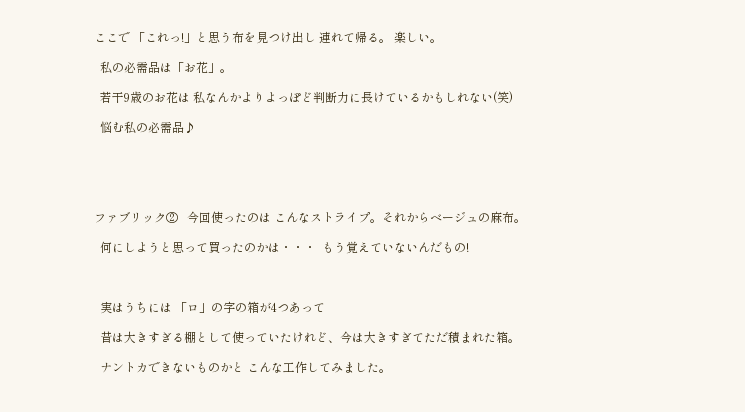ここで 「これっ!」と思う布を見つけ出し 連れて帰る。 楽しい。

  私の必需品は「お花」。

  若干9歳のお花は 私なんかよりよっぽど判断力に長けているかもしれない(笑)

  悩む私の必需品♪





ファブリック②   今回使ったのは こんなストライプ。それからベージュの麻布。

  何にしようと思って買ったのかは・・・  もう覚えていないんだもの!



  実はうちには 「ロ」の字の箱が4つあって

  昔は大きすぎる棚として使っていたけれど、今は大きすぎてただ積まれた箱。

  ナントカできないものかと こんな工作してみました。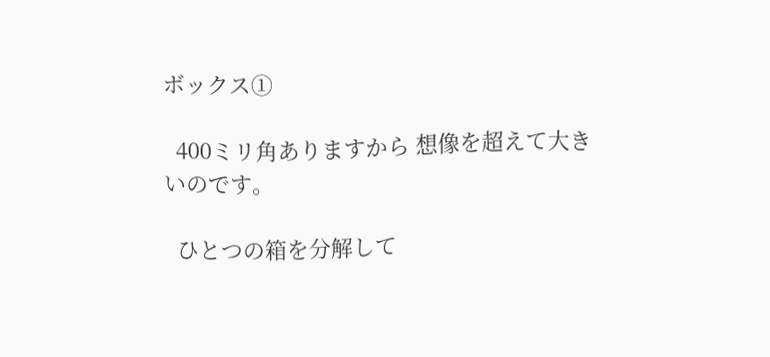ボックス①

  400ミリ角ありますから 想像を超えて大きいのです。

  ひとつの箱を分解して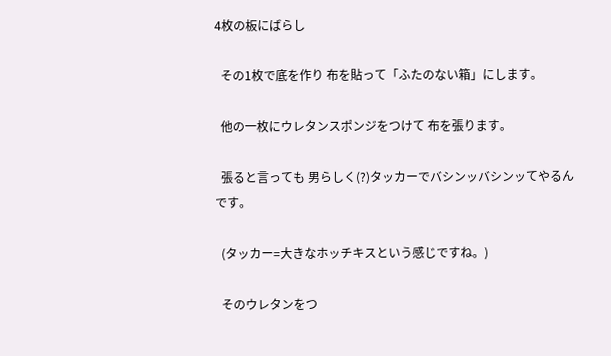4枚の板にばらし

  その1枚で底を作り 布を貼って「ふたのない箱」にします。

  他の一枚にウレタンスポンジをつけて 布を張ります。

  張ると言っても 男らしく(?)タッカーでバシンッバシンッてやるんです。

  (タッカー=大きなホッチキスという感じですね。)

  そのウレタンをつ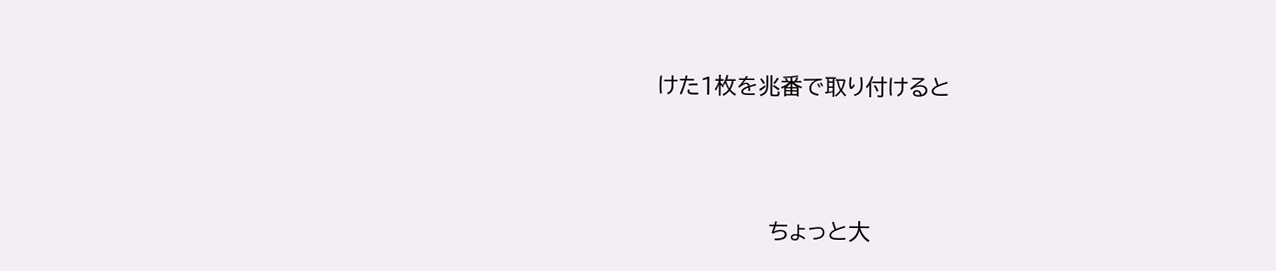けた1枚を兆番で取り付けると





                ちょっと大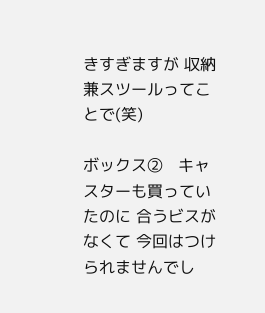きすぎますが 収納兼スツールってことで(笑)

ボックス②   キャスターも買っていたのに 合うビスがなくて 今回はつけられませんでし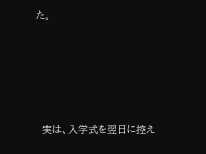た。





  実は、入学式を翌日に控え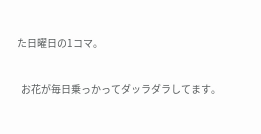た日曜日の1コマ。

  お花が毎日乗っかってダッラダラしてます。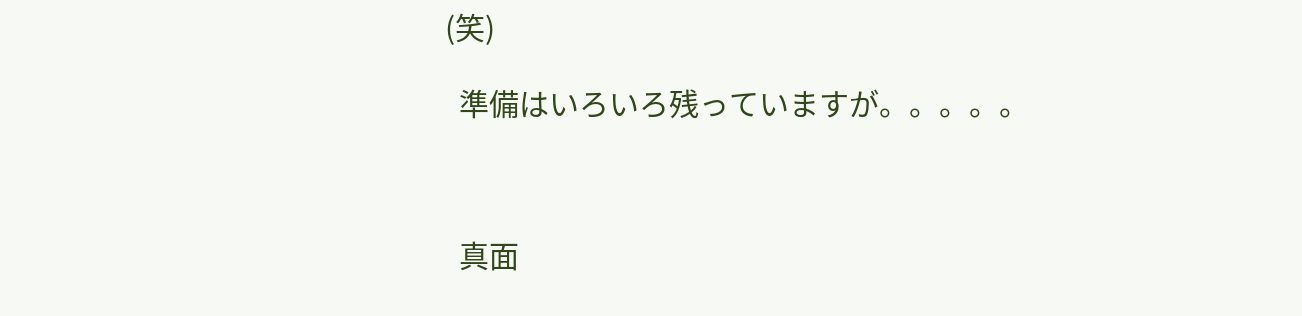(笑)

  準備はいろいろ残っていますが。。。。。



  真面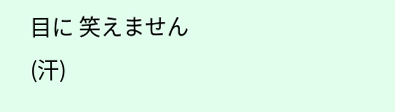目に 笑えません(汗)